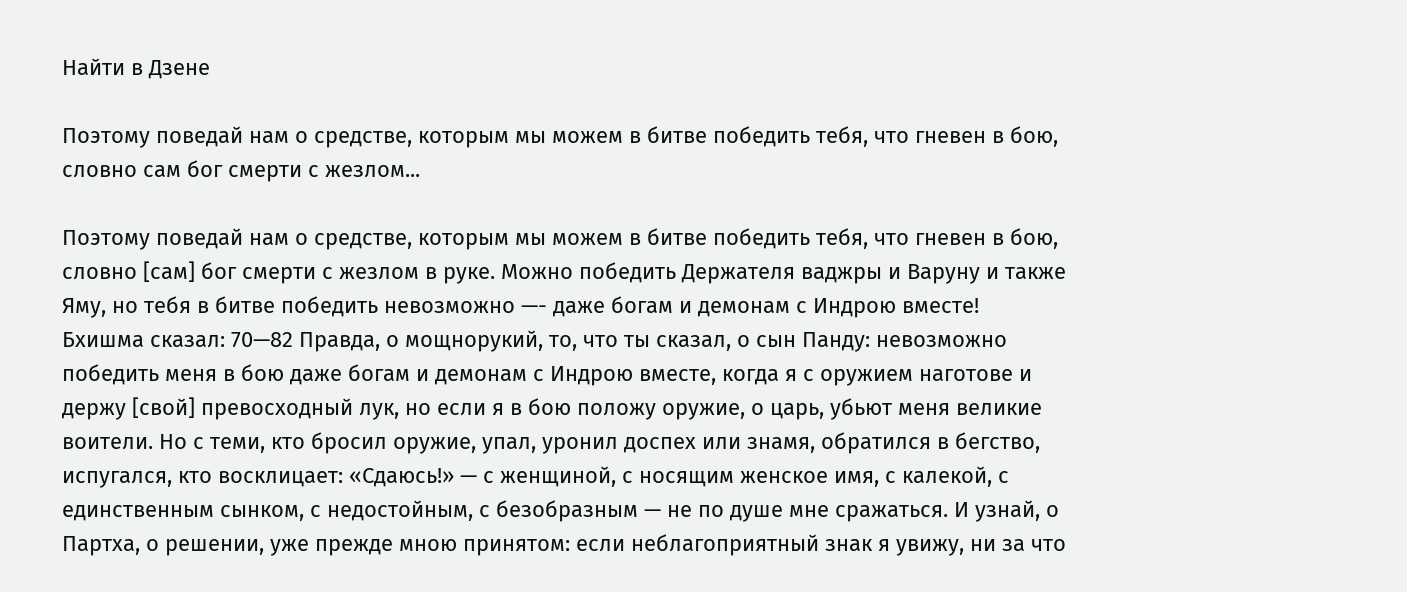Найти в Дзене

Поэтому поведай нам о средстве, которым мы можем в битве победить тебя, что гневен в бою, словно сам бог смерти с жезлом...

Поэтому поведай нам о средстве, которым мы можем в битве победить тебя, что гневен в бою, словно [сам] бог смерти с жезлом в руке. Можно победить Держателя ваджры и Варуну и также Яму, но тебя в битве победить невозможно —- даже богам и демонам с Индрою вместе! Бхишма сказал: 70—82 Правда, о мощнорукий, то, что ты сказал, о сын Панду: невозможно победить меня в бою даже богам и демонам с Индрою вместе, когда я с оружием наготове и держу [свой] превосходный лук, но если я в бою положу оружие, о царь, убьют меня великие воители. Но с теми, кто бросил оружие, упал, уронил доспех или знамя, обратился в бегство, испугался, кто восклицает: «Сдаюсь!» — с женщиной, с носящим женское имя, с калекой, с единственным сынком, с недостойным, с безобразным — не по душе мне сражаться. И узнай, о Партха, о решении, уже прежде мною принятом: если неблагоприятный знак я увижу, ни за что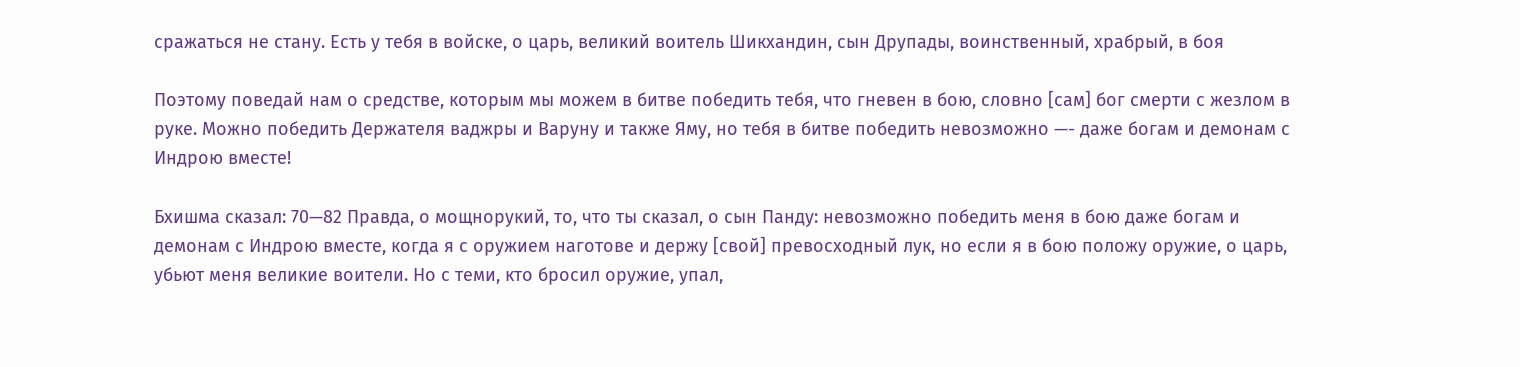сражаться не стану. Есть у тебя в войске, о царь, великий воитель Шикхандин, сын Друпады, воинственный, храбрый, в боя

Поэтому поведай нам о средстве, которым мы можем в битве победить тебя, что гневен в бою, словно [сам] бог смерти с жезлом в руке. Можно победить Держателя ваджры и Варуну и также Яму, но тебя в битве победить невозможно —- даже богам и демонам с Индрою вместе!

Бхишма сказал: 70—82 Правда, о мощнорукий, то, что ты сказал, о сын Панду: невозможно победить меня в бою даже богам и демонам с Индрою вместе, когда я с оружием наготове и держу [свой] превосходный лук, но если я в бою положу оружие, о царь, убьют меня великие воители. Но с теми, кто бросил оружие, упал,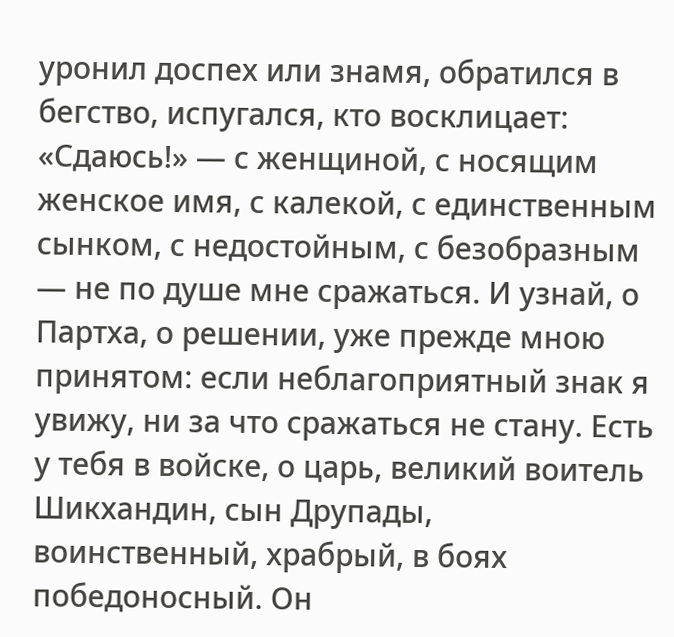уронил доспех или знамя, обратился в бегство, испугался, кто восклицает: «Сдаюсь!» — с женщиной, с носящим женское имя, с калекой, с единственным сынком, с недостойным, с безобразным — не по душе мне сражаться. И узнай, о Партха, о решении, уже прежде мною принятом: если неблагоприятный знак я увижу, ни за что сражаться не стану. Есть у тебя в войске, о царь, великий воитель Шикхандин, сын Друпады, воинственный, храбрый, в боях победоносный. Он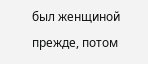был женщиной прежде, потом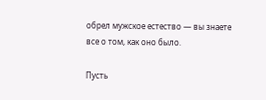обрел мужское естество — вы знаете все о том, как оно было.

Пусть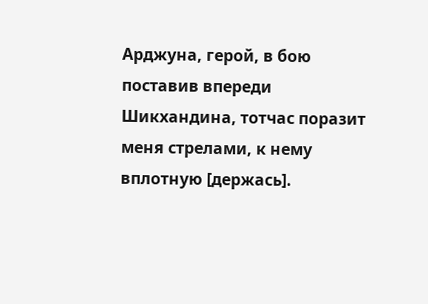Арджуна, герой, в бою поставив впереди Шикхандина, тотчас поразит меня стрелами, к нему вплотную [держась].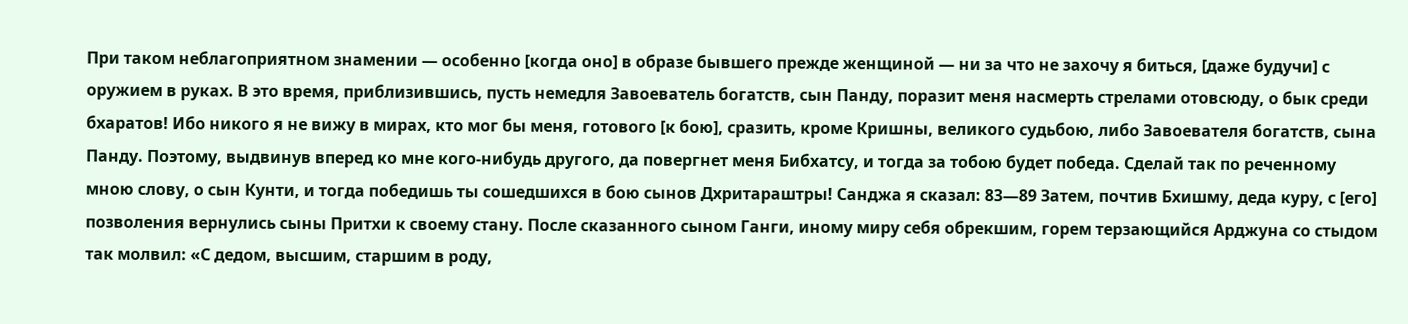При таком неблагоприятном знамении — особенно [когда оно] в образе бывшего прежде женщиной — ни за что не захочу я биться, [даже будучи] с оружием в руках. В это время, приблизившись, пусть немедля Завоеватель богатств, сын Панду, поразит меня насмерть стрелами отовсюду, о бык среди бхаратов! Ибо никого я не вижу в мирах, кто мог бы меня, готового [к бою], сразить, кроме Кришны, великого судьбою, либо Завоевателя богатств, сына Панду. Поэтому, выдвинув вперед ко мне кого-нибудь другого, да повергнет меня Бибхатсу, и тогда за тобою будет победа. Сделай так по реченному мною слову, о сын Кунти, и тогда победишь ты сошедшихся в бою сынов Дхритараштры! Санджа я сказал: 83—89 Затем, почтив Бхишму, деда куру, с [его] позволения вернулись сыны Притхи к своему стану. После сказанного сыном Ганги, иному миру себя обрекшим, горем терзающийся Арджуна со стыдом так молвил: «С дедом, высшим, старшим в роду,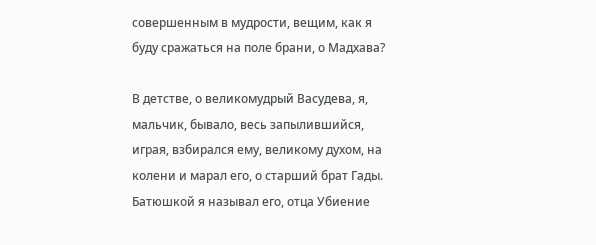совершенным в мудрости, вещим, как я буду сражаться на поле брани, о Мадхава?

В детстве, о великомудрый Васудева, я, мальчик, бывало, весь запылившийся, играя, взбирался ему, великому духом, на колени и марал его, о старший брат Гады. Батюшкой я называл его, отца Убиение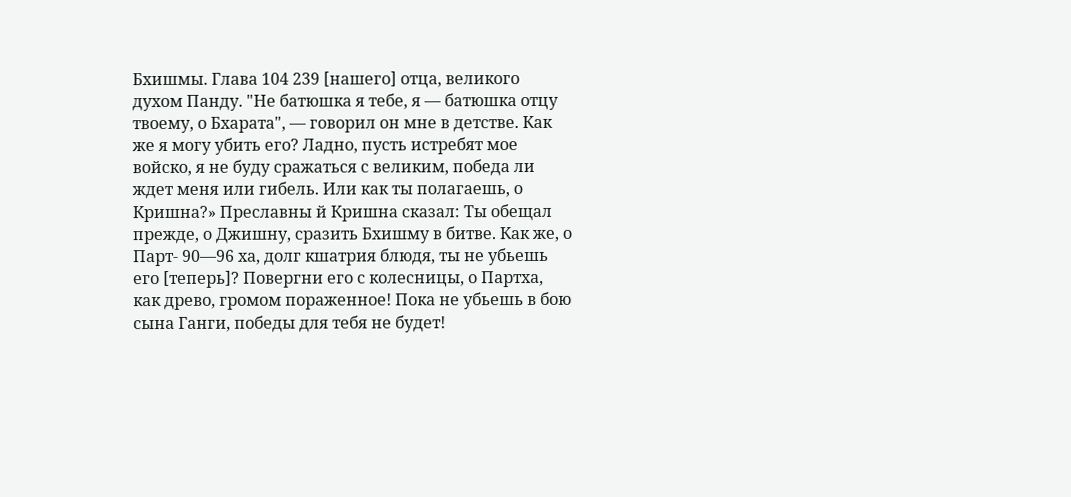Бхишмы. Глава 104 239 [нашего] отца, великого духом Панду. "Не батюшка я тебе, я — батюшка отцу твоему, о Бхарата", — говорил он мне в детстве. Как же я могу убить его? Ладно, пусть истребят мое войско, я не буду сражаться с великим, победа ли ждет меня или гибель. Или как ты полагаешь, о Кришна?» Преславны й Кришна сказал: Ты обещал прежде, о Джишну, сразить Бхишму в битве. Как же, о Парт- 90—96 ха, долг кшатрия блюдя, ты не убьешь его [теперь]? Повергни его с колесницы, о Партха, как древо, громом пораженное! Пока не убьешь в бою сына Ганги, победы для тебя не будет!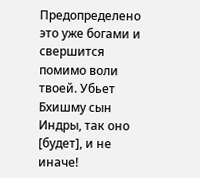Предопределено это уже богами и свершится помимо воли твоей. Убьет Бхишму сын Индры, так оно [будет], и не иначе!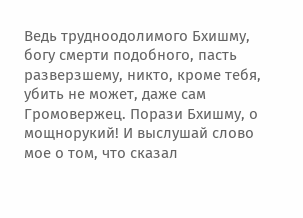Ведь трудноодолимого Бхишму, богу смерти подобного, пасть разверзшему, никто, кроме тебя, убить не может, даже сам Громовержец. Порази Бхишму, о мощнорукий! И выслушай слово мое о том, что сказал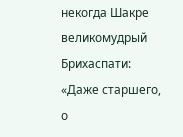некогда Шакре великомудрый Брихаспати: «Даже старшего, о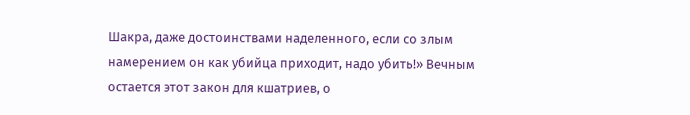Шакра, даже достоинствами наделенного, если со злым намерением он как убийца приходит, надо убить!» Вечным остается этот закон для кшатриев, о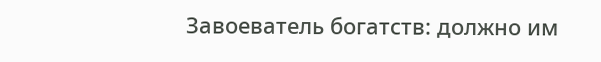Завоеватель богатств: должно им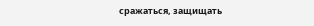сражаться, защищать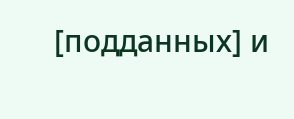[подданных] и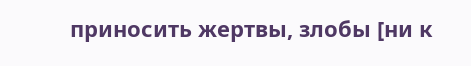приносить жертвы, злобы [ни к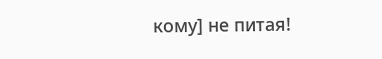кому] не питая!